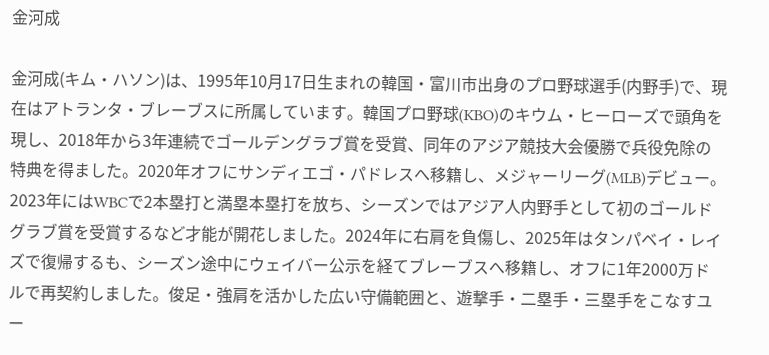金河成

金河成(キム・ハソン)は、1995年10月17日生まれの韓国・富川市出身のプロ野球選手(内野手)で、現在はアトランタ・ブレーブスに所属しています。韓国プロ野球(KBO)のキウム・ヒーローズで頭角を現し、2018年から3年連続でゴールデングラブ賞を受賞、同年のアジア競技大会優勝で兵役免除の特典を得ました。2020年オフにサンディエゴ・パドレスへ移籍し、メジャーリーグ(MLB)デビュー。2023年にはWBCで2本塁打と満塁本塁打を放ち、シーズンではアジア人内野手として初のゴールドグラブ賞を受賞するなど才能が開花しました。2024年に右肩を負傷し、2025年はタンパベイ・レイズで復帰するも、シーズン途中にウェイバー公示を経てブレーブスへ移籍し、オフに1年2000万ドルで再契約しました。俊足・強肩を活かした広い守備範囲と、遊撃手・二塁手・三塁手をこなすユー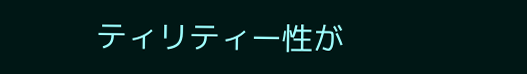ティリティー性が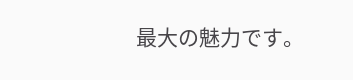最大の魅力です。